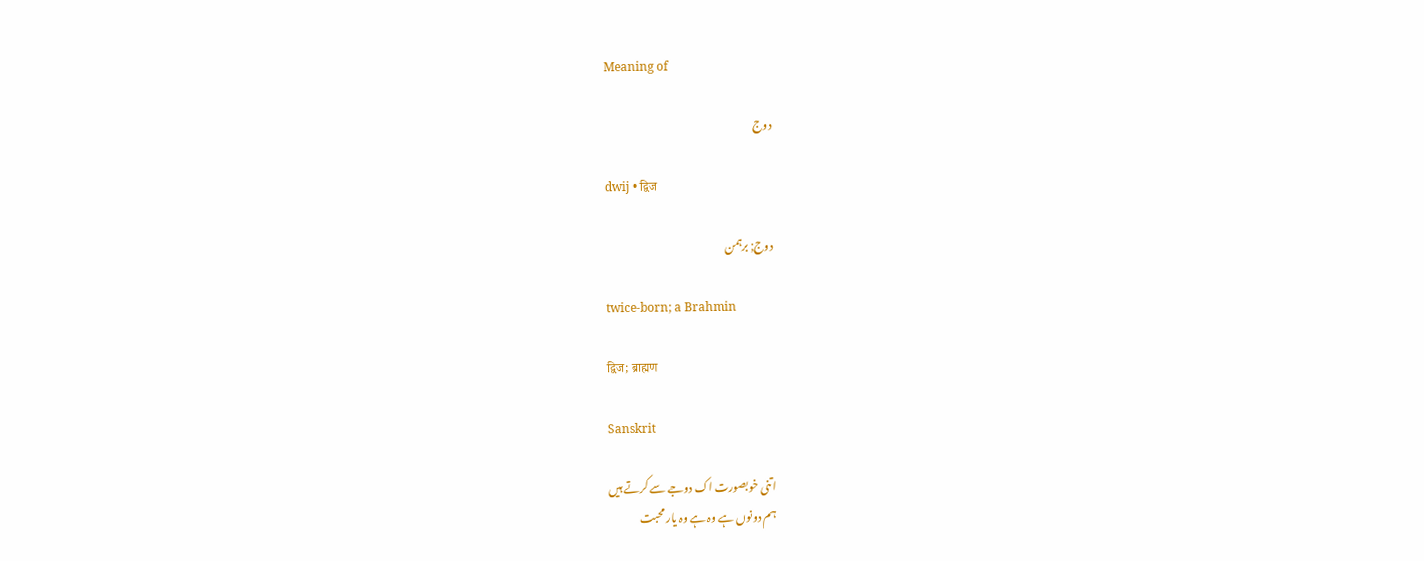Meaning of

دوج

dwij • द्विज

دوج; برہمن

twice-born; a Brahmin

द्विज; ब्राह्मण

Sanskrit

اتنی خوبصورت اک دوجے سے کرتے ہیں
ہم دونوں ہے وہ ہے وہ یار محبت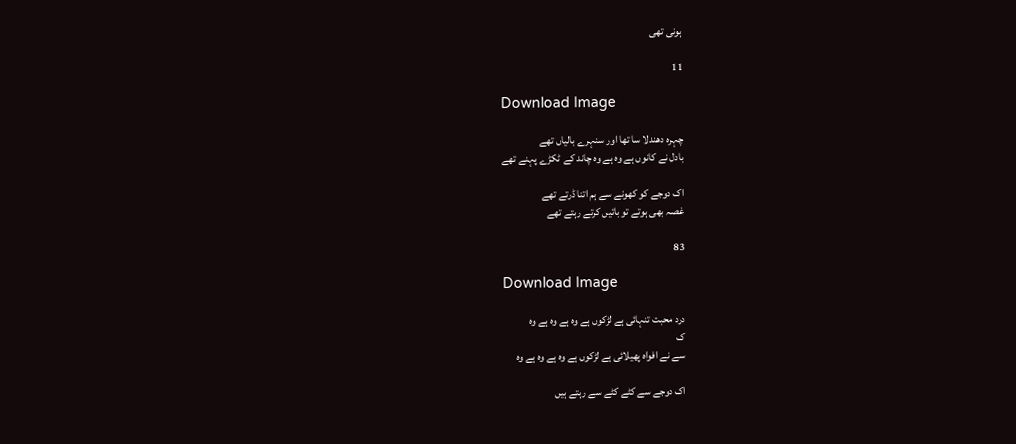ہونی تھی

11

Download Image

چہرہ دھندلا سا تھا اور سنہرے بالیاں تھے
بادل نے کانوں ہے وہ ہے وہ چاند کے ٹکڑے پہنے تھے

اک دوجے کو کھونے سے ہم اتنا ڈرتے تھے
غصہ بھی ہوتے تو باتیں کرتے رہتے تھے

83

Download Image

درد محبت تنہائی ہے لڑکوں ہے وہ ہے وہ ہے وہ
ک
سے نے افواہ پھیلائی ہے لڑکوں ہے وہ ہے وہ ہے وہ

اک دوجے سے کٹے کٹے سے رہتے ہیں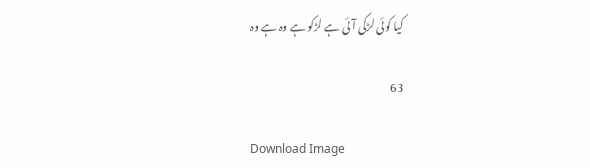کیا کوئی لڑکی آئی ہے لڑکو ہے وہ ہے وہ

63

Download Image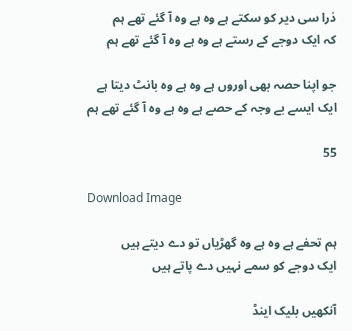ذرا سی دیر کو سکتے ہے وہ ہے وہ آ گئے تھے ہم
کہ ایک دوجے کے رستے ہے وہ ہے وہ آ گئے تھے ہم

جو اپنا حصہ بھی اوروں ہے وہ ہے وہ بانٹ دیتا ہے
ایک ایسے بے وجہ کے حصے ہے وہ ہے وہ آ گئے تھے ہم

55

Download Image

ہم تحفے ہے وہ ہے وہ گھڑیاں تو دے دیتے ہیں
ایک دوجے کو سمے نہیں دے پاتے ہیں

آنکھیں بلیک اینڈ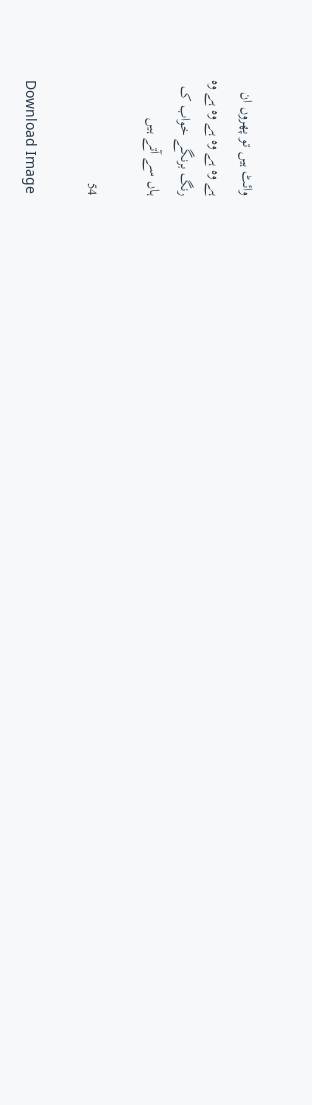وائٹ ہیں تو پھروں ان
ہے وہ ہے وہ ہے وہ ہے وہ
رنگ برنگے خواب ک
ہاں سے آتے ہیں

54

Download Image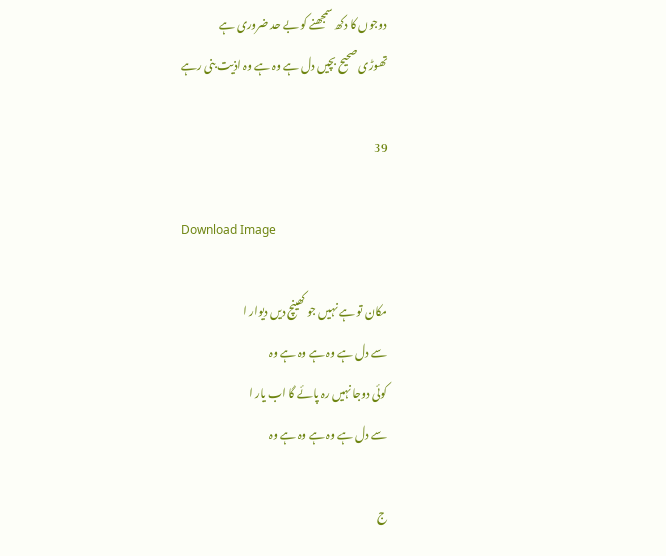دوجوں کا دکھ سمجھنے کو بے حد ضروری ہے
تھوڑی صحیح بچیں دل ہے وہ ہے وہ اذیت بنی رہے

39

Download Image

مکان تو ہے نہیں جو کھینچ دیں دیوار ا
سے دل ہے وہ ہے وہ ہے وہ
کوئی دوجا نہیں رہ پائے گا اب یار ا
سے دل ہے وہ ہے وہ ہے وہ

ج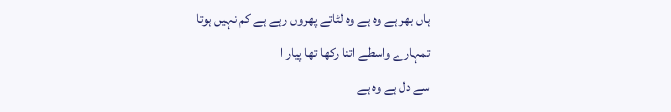ہاں بھر ہے وہ ہے وہ لٹاتے پھروں رہے ہے کم نہیں ہوتا
تمہارے واسطے اتنا رکھا تھا پیار ا
سے دل ہے وہ ہے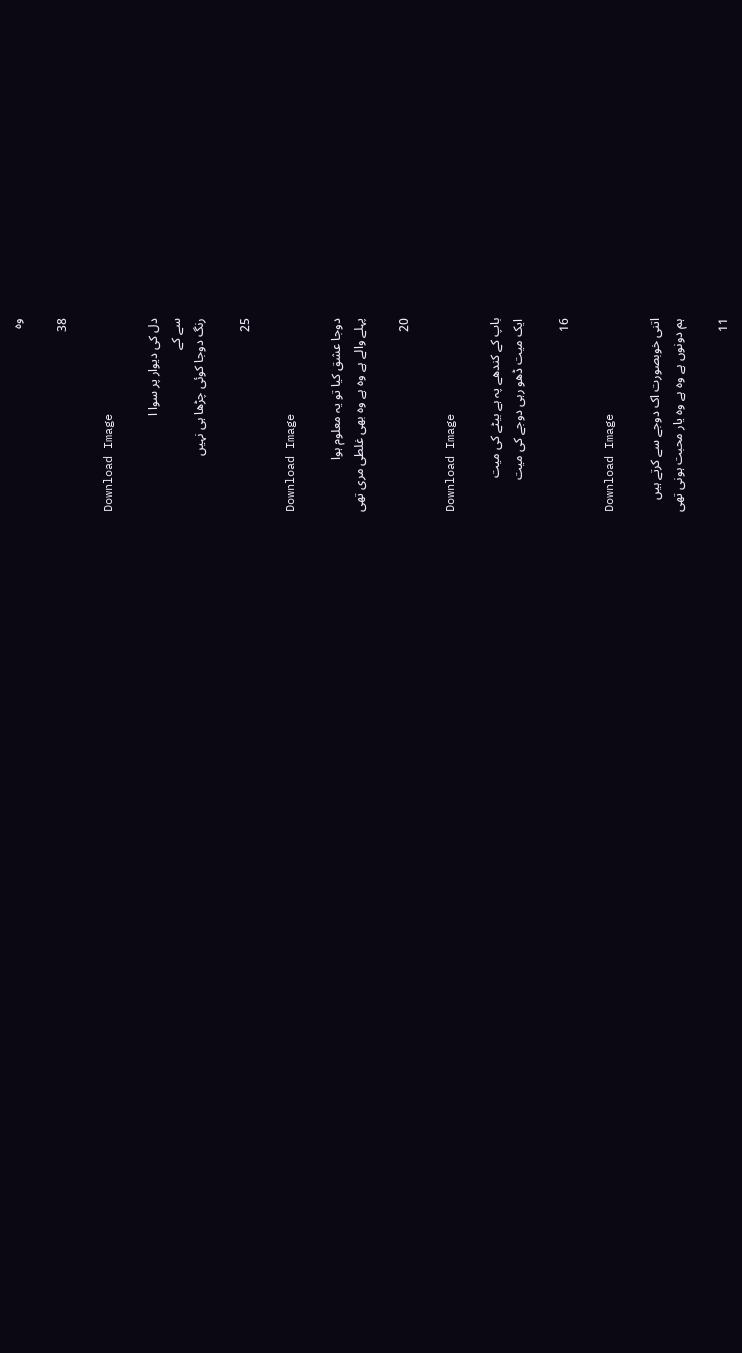وہ

38

Download Image

دل کی دیوار پر سوا ا
سے کے
رنگ دوجا کوئی چڑھا ہی نہیں

25

Download Image

دوجا عشق کیا تو یہ معلوم ہوا
پہلے والے ہے وہ ہے وہ بھی غلطی مری تھی

20

Download Image

باپ کے کندھے پہ ہے بیٹے کی میت
ایک میت ڈھو رہی دوجے کی میت

16

Download Image

اتنی خوبصورت اک دوجے سے کرتے ہیں
ہم دونوں ہے وہ ہے وہ یار محبت ہونی تھی

11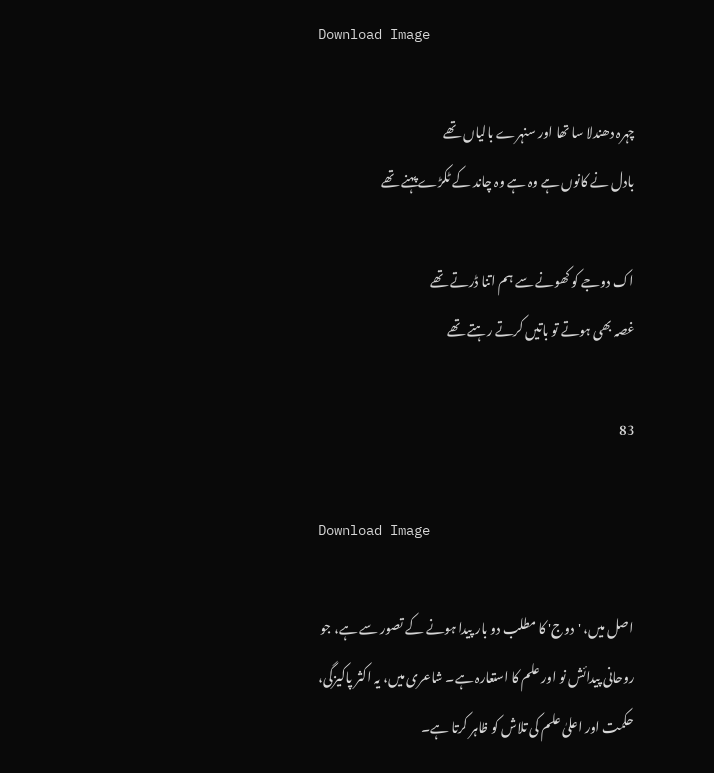Download Image

چہرہ دھندلا سا تھا اور سنہرے بالیاں تھے
بادل نے کانوں ہے وہ ہے وہ چاند کے ٹکڑے پہنے تھے

اک دوجے کو کھونے سے ہم اتنا ڈرتے تھے
غصہ بھی ہوتے تو باتیں کرتے رہتے تھے

83

Download Image

اصل میں، 'دوج' کا مطلب دو بار پیدا ہونے کے تصور سے ہے، جو روحانی پیدائش نو اور علم کا استعارہ ہے۔ شاعری میں، یہ اکثر پاکیزگی، حکمت اور اعلیٰ علم کی تلاش کو ظاہر کرتا ہے۔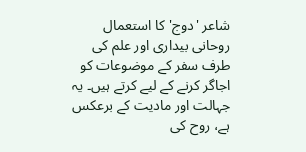شاعر 'دوج' کا استعمال روحانی بیداری اور علم کی طرف سفر کے موضوعات کو اجاگر کرنے کے لیے کرتے ہیں۔ یہ جہالت اور مادیت کے برعکس ہے، روح کی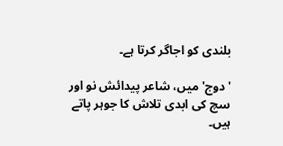بلندی کو اجاگر کرتا ہے۔

'دوج' میں، شاعر پیدائش نو اور سچ کی ابدی تلاش کا جوہر پاتے ہیں۔